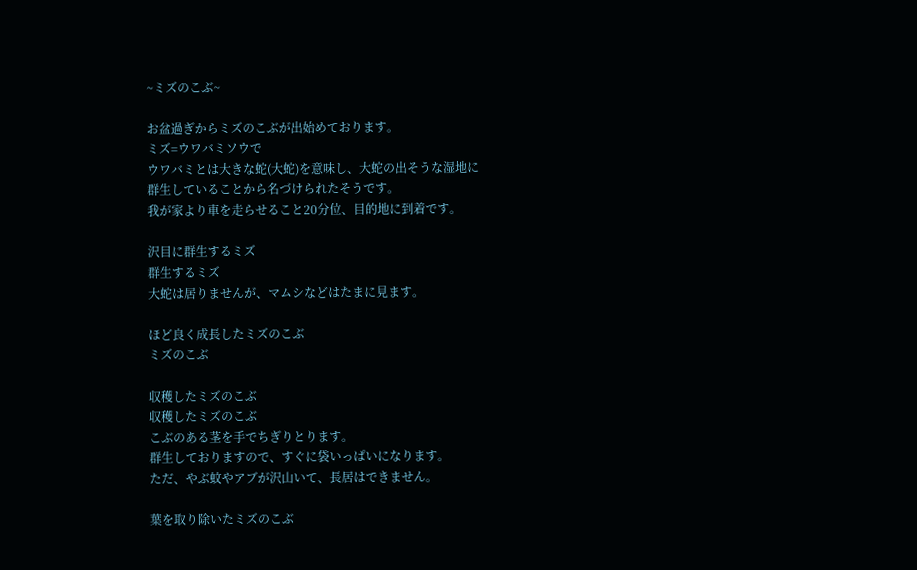~ミズのこぶ~

お盆過ぎからミズのこぶが出始めております。
ミズ=ウワバミソウで
ウワバミとは大きな蛇(大蛇)を意味し、大蛇の出そうな湿地に
群生していることから名づけられたそうです。
我が家より車を走らせること20分位、目的地に到着です。

沢目に群生するミズ
群生するミズ
大蛇は居りませんが、マムシなどはたまに見ます。

ほど良く成長したミズのこぶ
ミズのこぶ

収穫したミズのこぶ
収穫したミズのこぶ
こぶのある茎を手でちぎりとります。
群生しておりますので、すぐに袋いっぱいになります。
ただ、やぶ蚊やアブが沢山いて、長居はできません。

葉を取り除いたミズのこぶ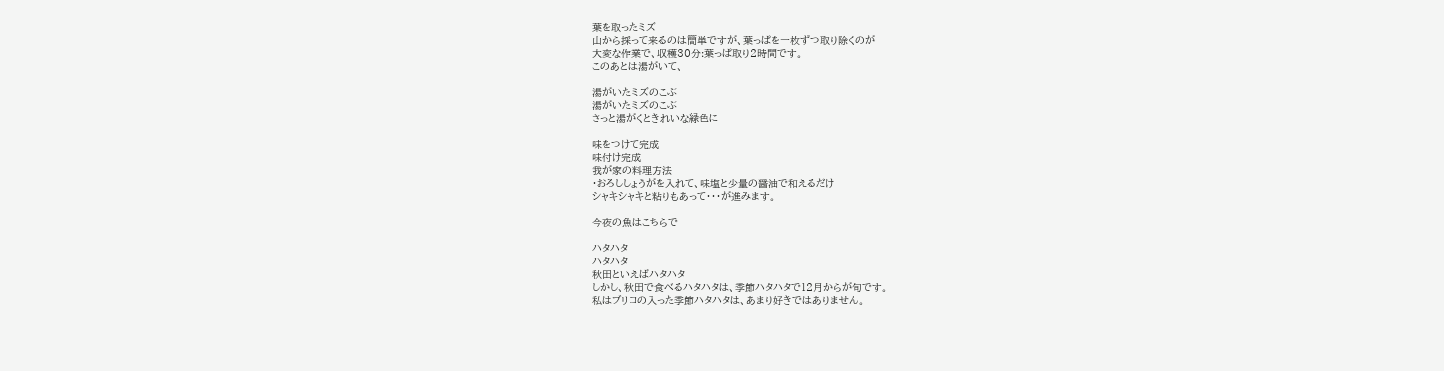葉を取ったミズ
山から採って来るのは簡単ですが、葉っぱを一枚ずつ取り除くのが
大変な作業で、収穫30分:葉っぱ取り2時間です。
このあとは湯がいて、

湯がいたミズのこぶ
湯がいたミズのこぶ
さっと湯がくときれいな緑色に

味をつけて完成
味付け完成
我が家の料理方法
・おろししょうがを入れて、味塩と少量の醤油で和えるだけ
シャキシャキと粘りもあって・・・が進みます。

今夜の魚はこちらで

ハタハタ
ハタハタ
秋田といえばハタハタ
しかし、秋田で食べるハタハタは、季節ハタハタで12月からが旬です。
私はブリコの入った季節ハタハタは、あまり好きではありません。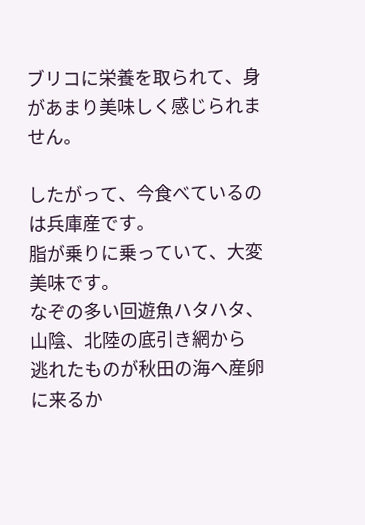ブリコに栄養を取られて、身があまり美味しく感じられません。

したがって、今食べているのは兵庫産です。
脂が乗りに乗っていて、大変美味です。
なぞの多い回遊魚ハタハタ、山陰、北陸の底引き網から
逃れたものが秋田の海へ産卵に来るか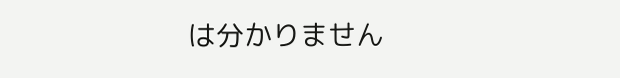は分かりません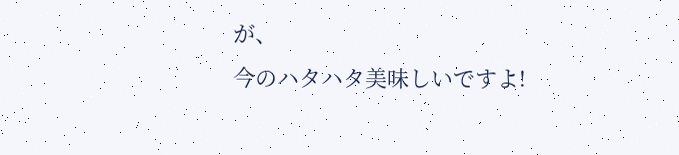が、
今のハタハタ美味しいですよ!